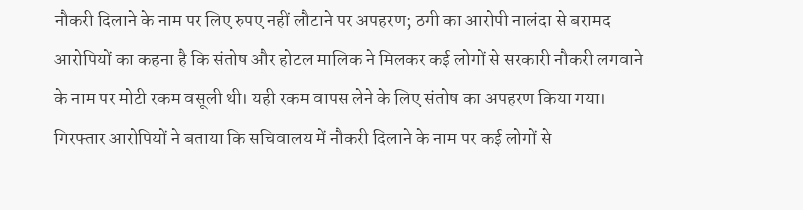नौकरी दिलाने के नाम पर लिए रुपए नहीं लौटाने पर अपहरण; ठगी का आरोपी नालंदा से बरामद
आरोपियों का कहना है कि संतोष और होटल मालिक ने मिलकर कई लोगों से सरकारी नौकरी लगवाने के नाम पर मोटी रकम वसूली थी। यही रकम वापस लेने के लिए संतोष का अपहरण किया गया। गिरफ्तार आरोपियों ने बताया कि सचिवालय में नौकरी दिलाने के नाम पर कई लोगों से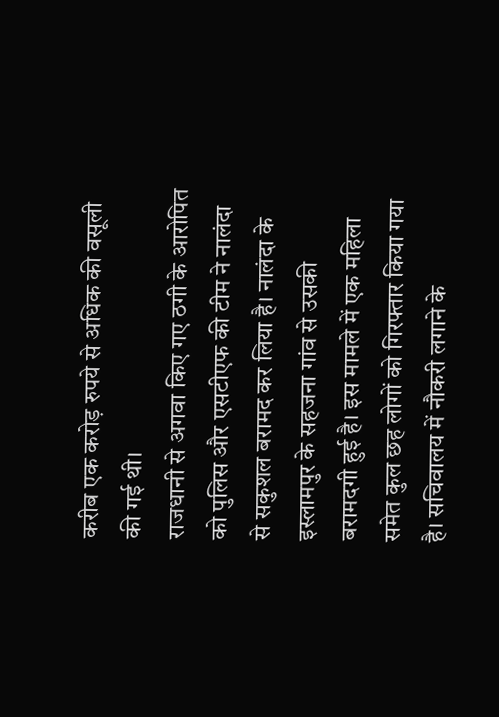करीब एक करोड़ रुपये से अधिक की वसूली की गई थी।
राजधानी से अगवा किए गए ठगी के आरोपित को पुलिस और एसटीएफ की टीम ने नालंदा से सकुशल बरामद कर लिया है। नालंदा के इस्लामपुर के सहजना गांव से उसकी बरामदगी हुई है। इस मामले में एक महिला समेत कुल छह लोगों को गिरफ्तार किया गया है। सचिवालय में नौकरी लगाने के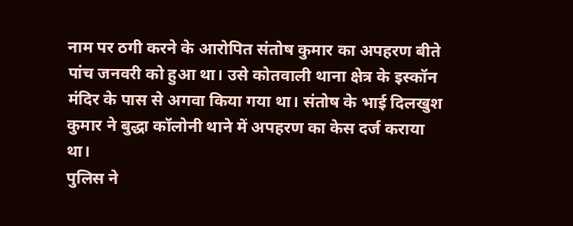नाम पर ठगी करने के आरोपित संतोष कुमार का अपहरण बीते पांच जनवरी को हुआ था। उसे कोतवाली थाना क्षेत्र के इस्कॉन मंदिर के पास से अगवा किया गया था। संतोष के भाई दिलखुश कुमार ने बुद्धा कॉलोनी थाने में अपहरण का केस दर्ज कराया था।
पुलिस ने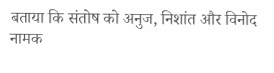बताया कि संतोष को अनुज, निशांत और विनोद नामक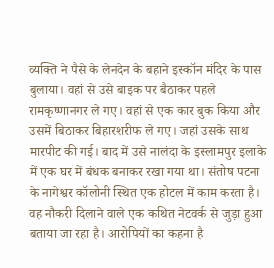व्यक्ति ने पैसे के लेनदेन के बहाने इस्कॉन मंदिर के पास बुलाया। वहां से उसे बाइक पर बैठाकर पहले रामकृष्णानगर ले गए। वहां से एक कार बुक किया और उसमें बिठाकर बिहारशरीफ ले गए। जहां उसके साथ मारपीट की गई। बाद में उसे नालंदा के इस्लामपुर इलाके में एक घर में बंधक बनाकर रखा गया था। संतोष पटना के नागेश्वर कॉलोनी स्थित एक होटल में काम करता है। वह नौकरी दिलाने वाले एक कथित नेटवर्क से जुड़ा हुआ बताया जा रहा है। आरोपियों का कहना है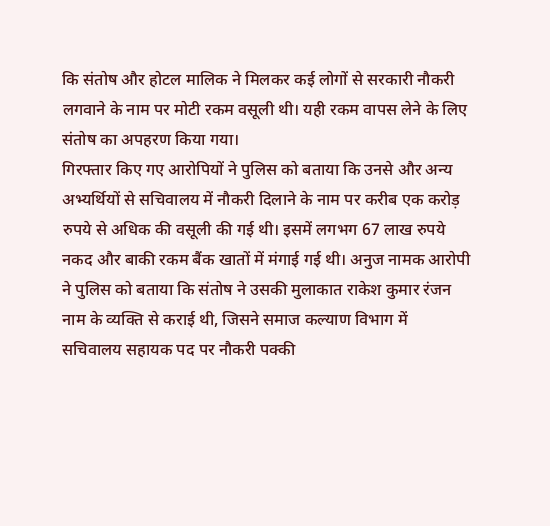कि संतोष और होटल मालिक ने मिलकर कई लोगों से सरकारी नौकरी लगवाने के नाम पर मोटी रकम वसूली थी। यही रकम वापस लेने के लिए संतोष का अपहरण किया गया।
गिरफ्तार किए गए आरोपियों ने पुलिस को बताया कि उनसे और अन्य अभ्यर्थियों से सचिवालय में नौकरी दिलाने के नाम पर करीब एक करोड़ रुपये से अधिक की वसूली की गई थी। इसमें लगभग 67 लाख रुपये नकद और बाकी रकम बैंक खातों में मंगाई गई थी। अनुज नामक आरोपी ने पुलिस को बताया कि संतोष ने उसकी मुलाकात राकेश कुमार रंजन नाम के व्यक्ति से कराई थी, जिसने समाज कल्याण विभाग में सचिवालय सहायक पद पर नौकरी पक्की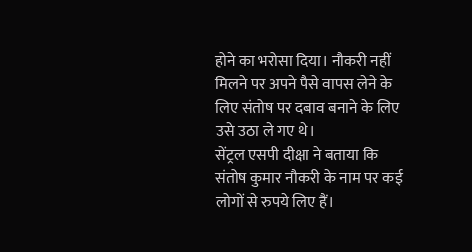होने का भरोसा दिया। नौकरी नहीं मिलने पर अपने पैसे वापस लेने के लिए संतोष पर दबाव बनाने के लिए उसे उठा ले गए थे।
सेंट्रल एसपी दीक्षा ने बताया कि संतोष कुमार नौकरी के नाम पर कई लोगों से रुपये लिए हैं।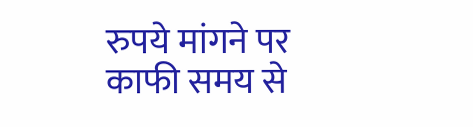रुपये मांगने पर काफी समय से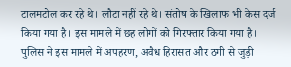टालमटोल कर रहे थे। लौटा नहीं रहे थे। संतोष के खिलाफ भी केस दर्ज किया गया है। इस मामले में छह लोगों को गिरफ्तार किया गया है। पुलिस ने इस मामले में अपहरण, अवैध हिरासत और ठगी से जुड़ी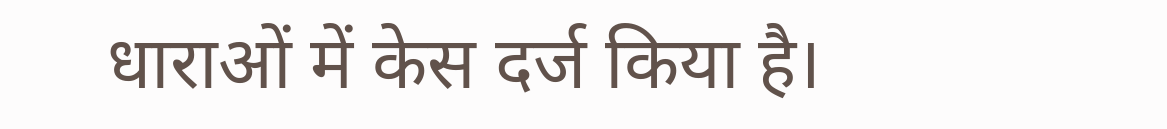धाराओं में केस दर्ज किया है।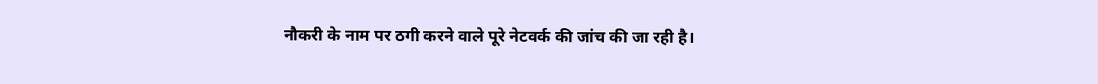नौकरी के नाम पर ठगी करने वाले पूरे नेटवर्क की जांच की जा रही है।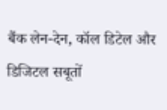बैंक लेन-देन, कॉल डिटेल और डिजिटल सबूतों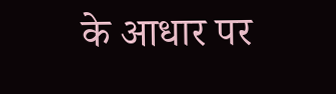के आधार पर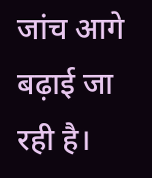जांच आगे बढ़ाई जा रही है।